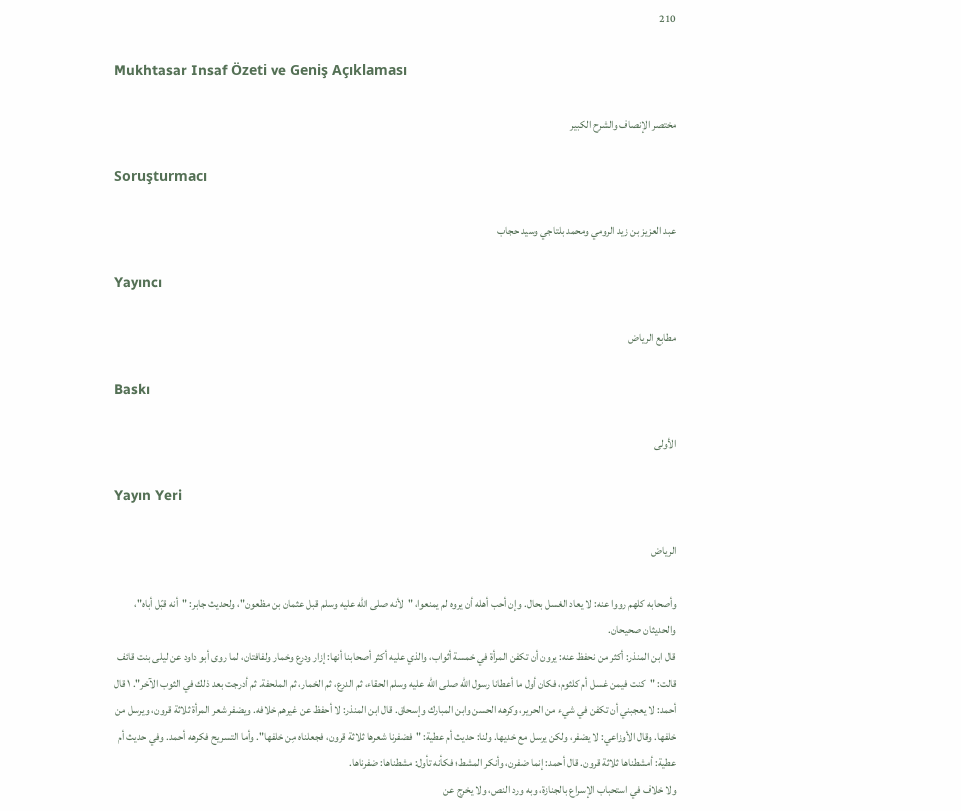210

Mukhtasar Insaf Özeti ve Geniş Açıklaması

مختصر الإنصاف والشرح الكبير

Soruşturmacı

عبد العزيز بن زيد الرومي ومحمد بلتاجي وسيد حجاب

Yayıncı

مطابع الرياض

Baskı

الأولى

Yayın Yeri

الرياض

وأصحابه كلهم رووا عنه: لا يعاد الغسل بحال. وإن أحب أهله أن يروه لم يمنعوا، "لأنه صلى الله عليه وسلم قبل عثمان بن مظعون"، ولحديث جابر: "أنه قبّل أباه"، والحديثان صحيحان.
قال ابن المنذر: أكثر من نحفظ عنه: يرون أن تكفن المرأة في خمسة أثواب، والذي عليه أكثر أصحابنا أنها: إزار ودرع وخمار ولفافتان، لما روى أبو داود عن ليلى بنت قائف قالت: "كنت فيمن غسل أم كلثوم، فكان أول ما أعطانا رسول الله صلى الله عليه وسلم الحقاء، ثم الدرع، ثم الخمار، ثم الملحفة. ثم أدرجت بعد ذلك في الثوب الآخر". ١ قال أحمد: لا يعجبني أن تكفن في شيء من الحرير، وكرهه الحسن وابن المبارك وإسحاق. قال ابن المنذر: لا أحفظ عن غيرهم خلافه. ويضفر شعر المرأة ثلاثة قرون، ويرسل من خلفها. وقال الأوزاعي: لا يضفر، ولكن يرسل مع خديها. ولنا: حديث أم عطية: "فضفرنا شعرها ثلاثة قرون، فجعلناه مِن خلفها". وأما التسريح فكرهه أحمد. وفي حديث أم عطية: أمشطناها ثلاثة قرون. قال أحمد: إنما ضفرن، وأنكر المشط؛ فكأنه تأول: مشطناها: ضفرناها.
ولا خلاف في استحباب الإسراع بالجنازة، وبه ورد النص، ولا يخرج عن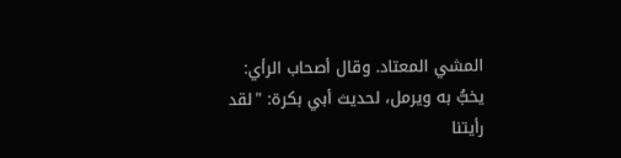المشي المعتاد. وقال أصحاب الرأي: يخبُّ به ويرمل، لحديث أبي بكرة: "لقد رأيتنا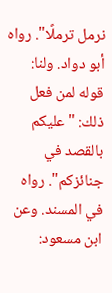نرمل ترملًا". رواه أبو دواد. ولنا: قوله لمن فعل ذلك: "عليكم بالقصد في جنائزكم". رواه في المسند. وعن ابن مسعود: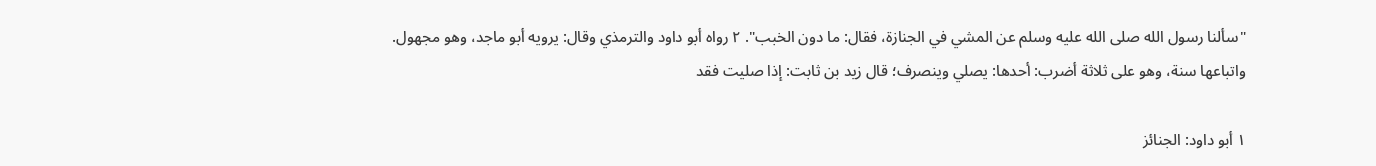"سألنا رسول الله صلى الله عليه وسلم عن المشي في الجنازة، فقال: ما دون الخبب". ٢ رواه أبو داود والترمذي وقال: يرويه أبو ماجد، وهو مجهول.
واتباعها سنة، وهو على ثلاثة أضرب: أحدها: يصلي وينصرف؛ قال زيد بن ثابت: إذا صليت فقد

١ أبو داود: الجنائز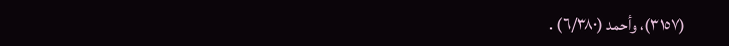(٣١٥٧)، وأحمد (٦/٣٨٠) .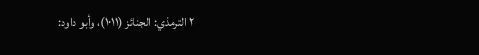٢ الترمذي: الجنائز (١٠١١)، وأبو داود: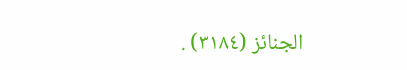الجنائز (٣١٨٤) .